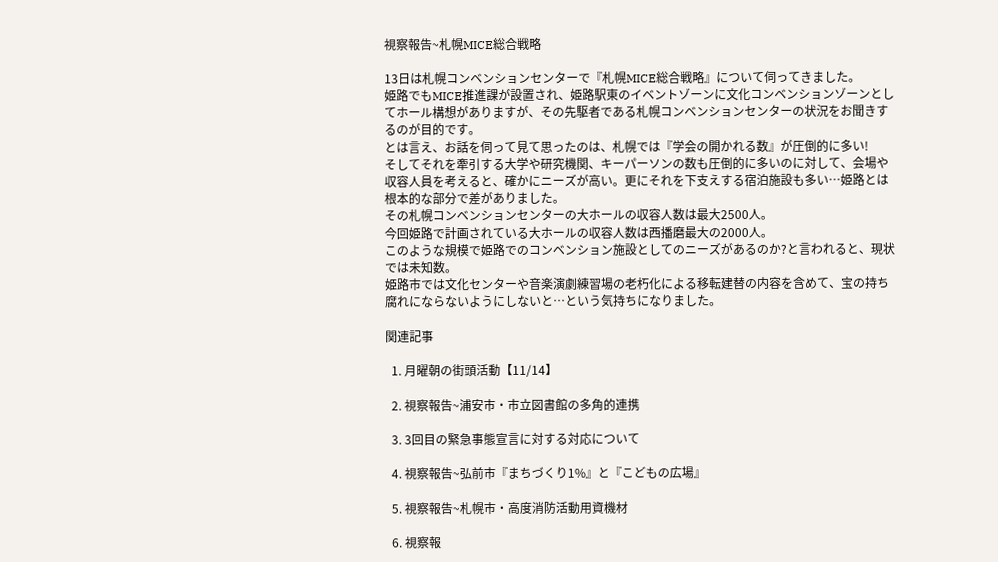視察報告~札幌MICE総合戦略

13日は札幌コンベンションセンターで『札幌MICE総合戦略』について伺ってきました。
姫路でもMICE推進課が設置され、姫路駅東のイベントゾーンに文化コンベンションゾーンとしてホール構想がありますが、その先駆者である札幌コンベンションセンターの状況をお聞きするのが目的です。
とは言え、お話を伺って見て思ったのは、札幌では『学会の開かれる数』が圧倒的に多い!
そしてそれを牽引する大学や研究機関、キーパーソンの数も圧倒的に多いのに対して、会場や収容人員を考えると、確かにニーズが高い。更にそれを下支えする宿泊施設も多い…姫路とは根本的な部分で差がありました。
その札幌コンベンションセンターの大ホールの収容人数は最大2500人。
今回姫路で計画されている大ホールの収容人数は西播磨最大の2000人。
このような規模で姫路でのコンベンション施設としてのニーズがあるのか?と言われると、現状では未知数。
姫路市では文化センターや音楽演劇練習場の老朽化による移転建替の内容を含めて、宝の持ち腐れにならないようにしないと…という気持ちになりました。

関連記事

  1. 月曜朝の街頭活動【11/14】

  2. 視察報告~浦安市・市立図書館の多角的連携

  3. 3回目の緊急事態宣言に対する対応について

  4. 視察報告~弘前市『まちづくり1%』と『こどもの広場』

  5. 視察報告~札幌市・高度消防活動用資機材

  6. 視察報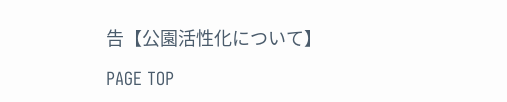告【公園活性化について】

PAGE TOP